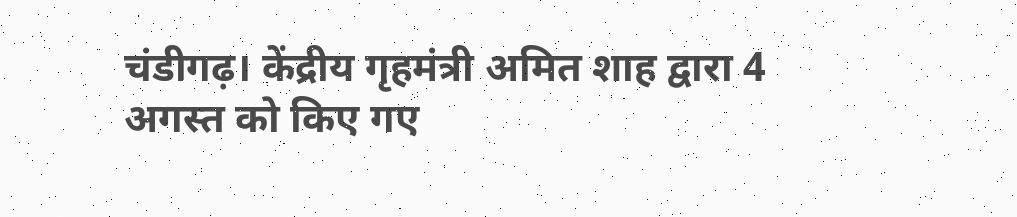चंडीगढ़। केंद्रीय गृहमंत्री अमित शाह द्वारा 4 अगस्त को किए गए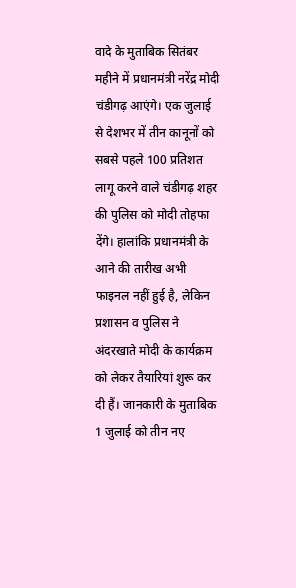वादे के मुताबिक सितंबर महीने में प्रधानमंत्री नरेंद्र मोदी चंडीगढ़ आएंगे। एक जुलाई से देशभर में तीन कानूनों को सबसे पहले 100 प्रतिशत लागू करने वाले चंडीगढ़ शहर की पुलिस को मोदी तोहफा देंगे। हालांकि प्रधानमंत्री के आने की तारीख अभी फाइनल नहीं हुई है, लेकिन प्रशासन व पुलिस ने अंदरखाते मोदी के कार्यक्रम को लेकर तैयारियां शुरू कर दी हैं। जानकारी के मुताबिक 1 जुलाई को तीन नए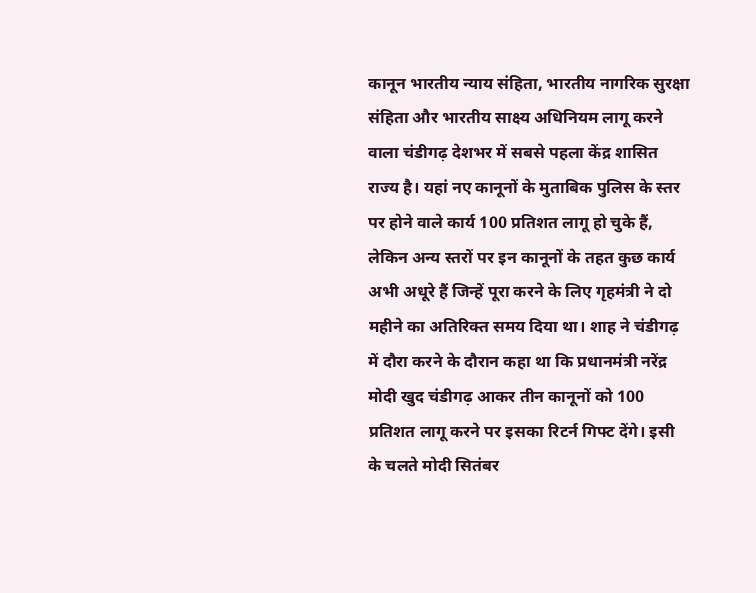कानून भारतीय न्याय संहिता, भारतीय नागरिक सुरक्षा संहिता और भारतीय साक्ष्य अधिनियम लागू करने वाला चंडीगढ़ देशभर में सबसे पहला केंद्र शासित राज्य है। यहां नए कानूनों के मुताबिक पुलिस के स्तर पर होने वाले कार्य 100 प्रतिशत लागू हो चुके हैं, लेकिन अन्य स्तरों पर इन कानूनों के तहत कुछ कार्य अभी अधूरे हैं जिन्हें पूरा करने के लिए गृहमंत्री ने दो महीने का अतिरिक्त समय दिया था। शाह ने चंडीगढ़ में दौरा करने के दौरान कहा था कि प्रधानमंत्री नरेंद्र मोदी खुद चंडीगढ़ आकर तीन कानूनों को 100 प्रतिशत लागू करने पर इसका रिटर्न गिफ्ट देंगे। इसी के चलते मोदी सितंबर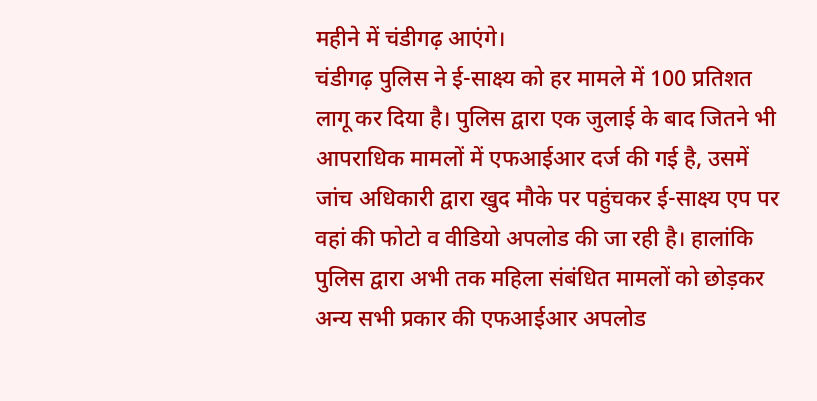महीने में चंडीगढ़ आएंगे।
चंडीगढ़ पुलिस ने ई-साक्ष्य को हर मामले में 100 प्रतिशत लागू कर दिया है। पुलिस द्वारा एक जुलाई के बाद जितने भी आपराधिक मामलों में एफआईआर दर्ज की गई है, उसमें जांच अधिकारी द्वारा खुद मौके पर पहुंचकर ई-साक्ष्य एप पर वहां की फोटो व वीडियो अपलोड की जा रही है। हालांकि पुलिस द्वारा अभी तक महिला संबंधित मामलों को छोड़कर अन्य सभी प्रकार की एफआईआर अपलोड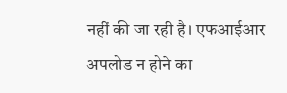नहीं की जा रही है। एफआईआर अपलोड न होने का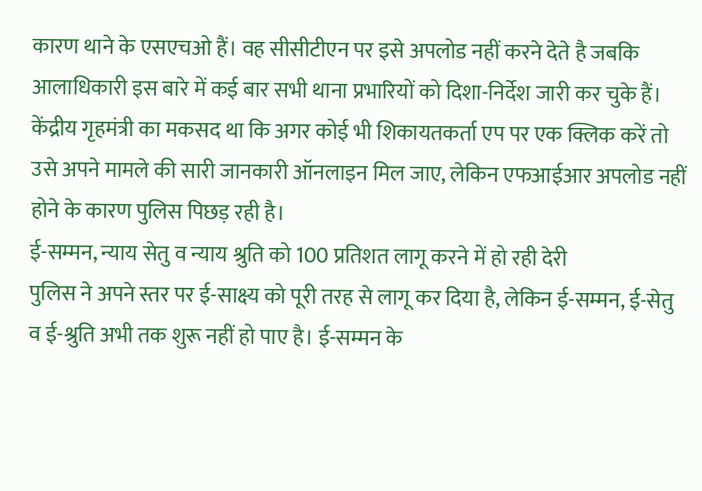कारण थाने के एसएचओ हैं। वह सीसीटीएन पर इसे अपलोड नहीं करने देते है जबकि आलाधिकारी इस बारे में कई बार सभी थाना प्रभारियों को दिशा-निर्देश जारी कर चुके हैं। केंद्रीय गृहमंत्री का मकसद था कि अगर कोई भी शिकायतकर्ता एप पर एक क्लिक करें तो उसे अपने मामले की सारी जानकारी ऑनलाइन मिल जाए, लेकिन एफआईआर अपलोड नहीं होने के कारण पुलिस पिछड़ रही है।
ई-सम्मन, न्याय सेतु व न्याय श्रुति को 100 प्रतिशत लागू करने में हो रही देरी
पुलिस ने अपने स्तर पर ई-साक्ष्य को पूरी तरह से लागू कर दिया है, लेकिन ई-सम्मन, ई-सेतु व ई-श्रुति अभी तक शुरू नहीं हो पाए है। ई-सम्मन के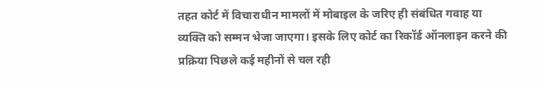तहत कोर्ट में विचाराधीन मामलों में मोबाइल के जरिए ही संबंधित गवाह या व्यक्ति को सम्मन भेजा जाएगा। इसके लिए कोर्ट का रिकॉर्ड ऑनलाइन करने की प्रक्रिया पिछले कई महीनों से चल रही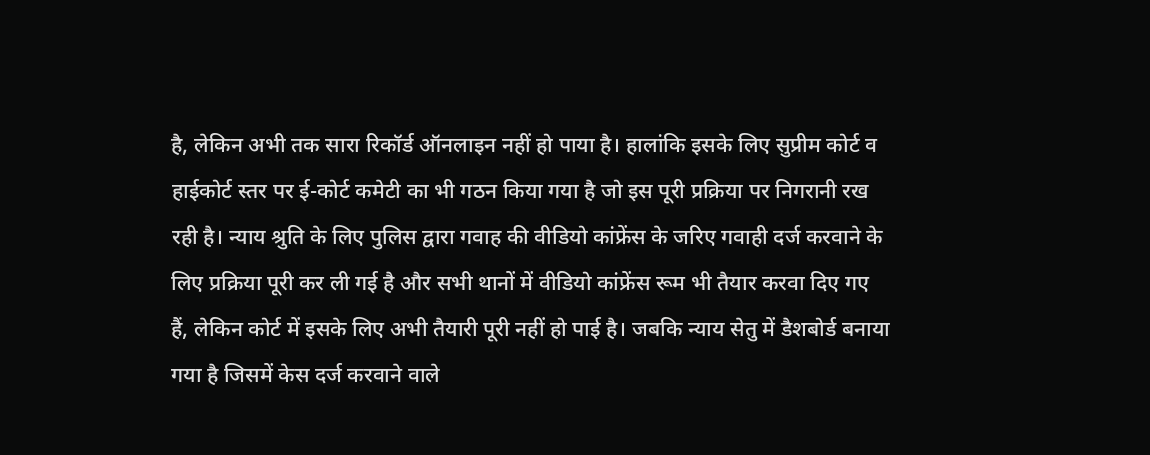है, लेकिन अभी तक सारा रिकॉर्ड ऑनलाइन नहीं हो पाया है। हालांकि इसके लिए सुप्रीम कोर्ट व हाईकोर्ट स्तर पर ई-कोर्ट कमेटी का भी गठन किया गया है जो इस पूरी प्रक्रिया पर निगरानी रख रही है। न्याय श्रुति के लिए पुलिस द्वारा गवाह की वीडियो कांफ्रेंस के जरिए गवाही दर्ज करवाने के लिए प्रक्रिया पूरी कर ली गई है और सभी थानों में वीडियो कांफ्रेंस रूम भी तैयार करवा दिए गए हैं, लेकिन कोर्ट में इसके लिए अभी तैयारी पूरी नहीं हो पाई है। जबकि न्याय सेतु में डैशबोर्ड बनाया गया है जिसमें केस दर्ज करवाने वाले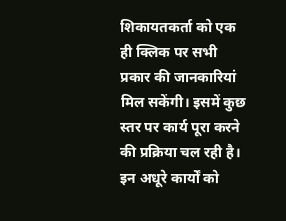शिकायतकर्ता को एक ही क्लिक पर सभी प्रकार की जानकारियां मिल सकेंगी। इसमें कुछ स्तर पर कार्य पूरा करने की प्रक्रिया चल रही है। इन अधूरे कार्यों को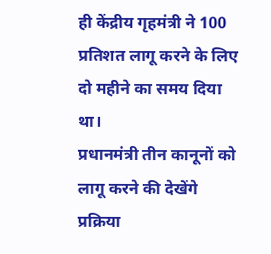ही केंद्रीय गृहमंत्री ने 100 प्रतिशत लागू करने के लिए दो महीने का समय दिया था।
प्रधानमंत्री तीन कानूनों को लागू करने की देखेंगे प्रक्रिया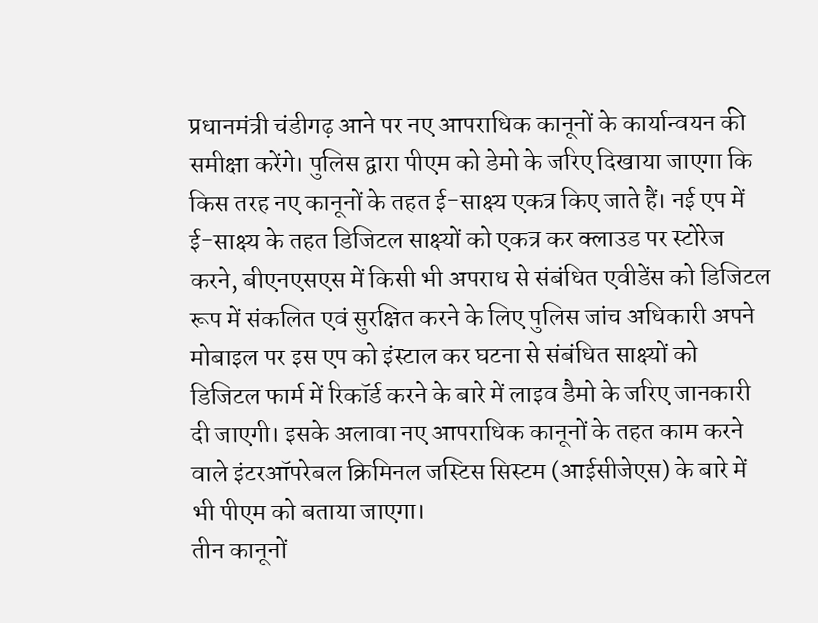प्रधानमंत्री चंडीगढ़ आने पर नए आपराधिक कानूनों के कार्यान्वयन की समीक्षा करेंगे। पुलिस द्वारा पीएम को डेमो के जरिए दिखाया जाएगा कि किस तरह नए कानूनों के तहत ई-साक्ष्य एकत्र किए जाते हैं। नई एप में ई-साक्ष्य के तहत डिजिटल साक्ष्यों को एकत्र कर क्लाउड पर स्टोरेज करने, बीएनएसएस में किसी भी अपराध से संबंधित एवीडेंस को डिजिटल रूप में संकलित एवं सुरक्षित करने के लिए पुलिस जांच अधिकारी अपने मोबाइल पर इस एप को इंस्टाल कर घटना से संबंधित साक्ष्यों को डिजिटल फार्म में रिकॉर्ड करने के बारे में लाइव डैमो के जरिए जानकारी दी जाएगी। इसके अलावा नए आपराधिक कानूनों के तहत काम करने वाले इंटरऑपरेबल क्रिमिनल जस्टिस सिस्टम (आईसीजेएस) के बारे में भी पीएम को बताया जाएगा।
तीन कानूनों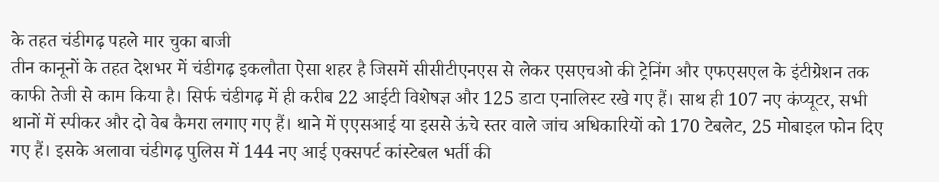के तहत चंडीगढ़ पहले मार चुका बाजी
तीन कानूनों के तहत देशभर में चंडीगढ़ इकलौता ऐसा शहर है जिसमें सीसीटीएनएस से लेकर एसएचओ की ट्रेनिंग और एफएसएल के इंटीग्रेशन तक काफी तेजी से काम किया है। सिर्फ चंडीगढ़ में ही करीब 22 आईटी विशेषज्ञ और 125 डाटा एनालिस्ट रखे गए हैं। साथ ही 107 नए कंप्यूटर, सभी थानों में स्पीकर और दो वेब कैमरा लगाए गए हैं। थाने में एएसआई या इससे ऊंचे स्तर वाले जांच अधिकारियों को 170 टेबलेट, 25 मोबाइल फोन दिए गए हैं। इसके अलावा चंडीगढ़ पुलिस में 144 नए आई एक्सपर्ट कांस्टेबल भर्ती की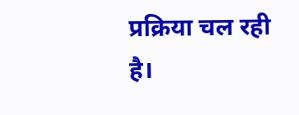प्रक्रिया चल रही है।